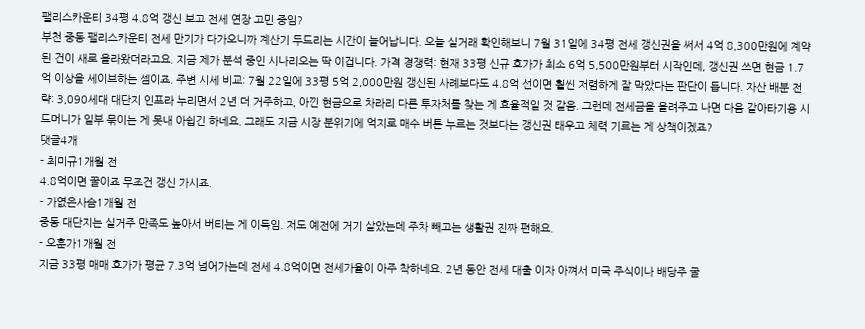팰리스카운티 34평 4.8억 갱신 보고 전세 연장 고민 중임?
부천 중동 팰리스카운티 전세 만기가 다가오니까 계산기 두드리는 시간이 늘어납니다. 오늘 실거래 확인해보니 7월 31일에 34평 전세 갱신권을 써서 4억 8,300만원에 계약된 건이 새로 올라왔더라고요. 지금 제가 분석 중인 시나리오는 딱 이겁니다. 가격 경쟁력: 현재 33평 신규 호가가 최소 6억 5,500만원부터 시작인데, 갱신권 쓰면 현금 1.7억 이상을 세이브하는 셈이죠. 주변 시세 비교: 7월 22일에 33평 5억 2,000만원 갱신된 사례보다도 4.8억 선이면 훨씬 저렴하게 잘 막았다는 판단이 듭니다. 자산 배분 전략: 3,090세대 대단지 인프라 누리면서 2년 더 거주하고, 아낀 현금으로 차라리 다른 투자처를 찾는 게 효율적일 것 같음. 그런데 전세금을 올려주고 나면 다음 갈아타기용 시드머니가 일부 묶이는 게 못내 아쉽긴 하네요. 그래도 지금 시장 분위기에 억지로 매수 버튼 누르는 것보다는 갱신권 태우고 체력 기르는 게 상책이겠죠?
댓글4개
- 최미규1개월 전
4.8억이면 꿀이죠 무조건 갱신 가시죠.
- 가엾은사슴1개월 전
중동 대단지는 실거주 만족도 높아서 버티는 게 이득임. 저도 예전에 거기 살았는데 주차 빼고는 생활권 진짜 편해요.
- 오훈가1개월 전
지금 33평 매매 호가가 평균 7.3억 넘어가는데 전세 4.8억이면 전세가율이 아주 착하네요. 2년 동안 전세 대출 이자 아껴서 미국 주식이나 배당주 굴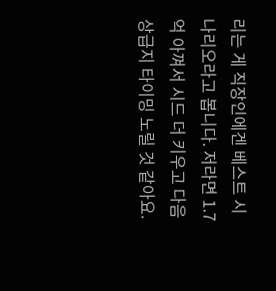리는 게 직장인에겐 베스트 시나리오라고 봅니다. 저라면 1.7억 아껴서 시드 더 키우고 다음 상급지 타이밍 노릴 것 같아요.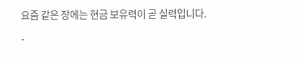요즘 같은 장에는 현금 보유력이 곧 실력입니다.
-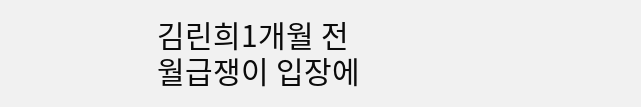김린희1개월 전
월급쟁이 입장에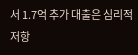서 1.7억 추가 대출은 심리적 저항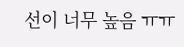선이 너무 높음 ㅠㅠ